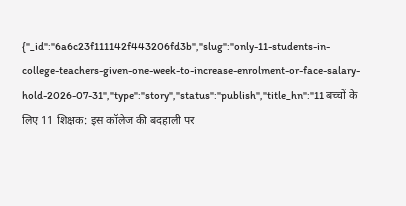{"_id":"6a6c23f111142f443206fd3b","slug":"only-11-students-in-college-teachers-given-one-week-to-increase-enrolment-or-face-salary-hold-2026-07-31","type":"story","status":"publish","title_hn":"11 बच्चों के लिए 11 शिक्षक: इस कॉलेज की बदहाली पर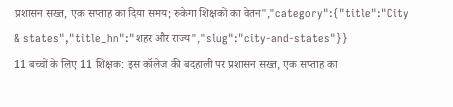प्रशासन सख्त, एक सप्ताह का दिया समय; रुकेगा शिक्षकों का वेतन","category":{"title":"City & states","title_hn":"शहर और राज्य","slug":"city-and-states"}}
11 बच्चों के लिए 11 शिक्षक: इस कॉलेज की बदहाली पर प्रशासन सख्त, एक सप्ताह का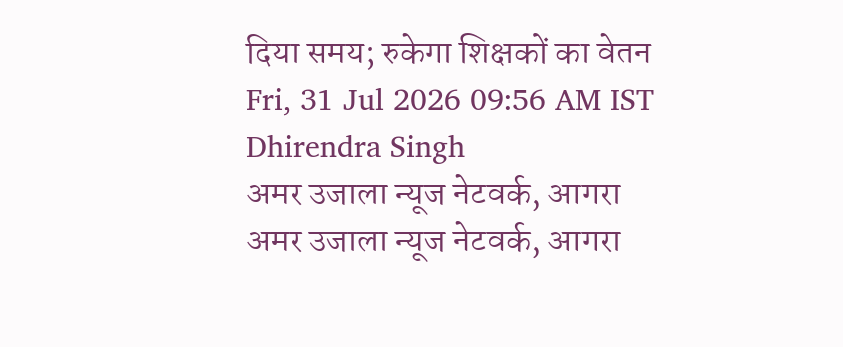दिया समय; रुकेगा शिक्षकों का वेतन
Fri, 31 Jul 2026 09:56 AM IST
Dhirendra Singh
अमर उजाला न्यूज नेटवर्क, आगरा
अमर उजाला न्यूज नेटवर्क, आगरा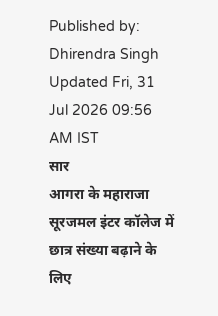Published by: Dhirendra Singh
Updated Fri, 31 Jul 2026 09:56 AM IST
सार
आगरा के महाराजा सूरजमल इंटर कॉलेज में छात्र संख्या बढ़ाने के लिए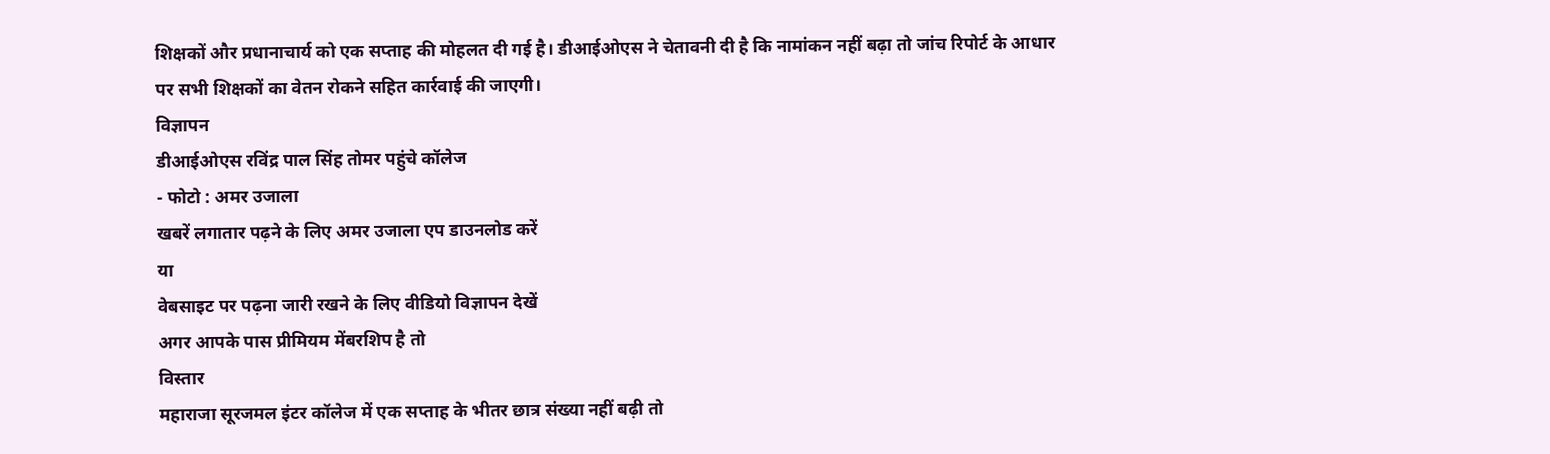शिक्षकों और प्रधानाचार्य को एक सप्ताह की मोहलत दी गई है। डीआईओएस ने चेतावनी दी है कि नामांकन नहीं बढ़ा तो जांच रिपोर्ट के आधार पर सभी शिक्षकों का वेतन रोकने सहित कार्रवाई की जाएगी।
विज्ञापन
डीआईओएस रविंद्र पाल सिंह तोमर पहुंचे कॉलेज
- फोटो : अमर उजाला
खबरें लगातार पढ़ने के लिए अमर उजाला एप डाउनलोड करें
या
वेबसाइट पर पढ़ना जारी रखने के लिए वीडियो विज्ञापन देखें
अगर आपके पास प्रीमियम मेंबरशिप है तो
विस्तार
महाराजा सूरजमल इंटर कॉलेज में एक सप्ताह के भीतर छात्र संख्या नहीं बढ़ी तो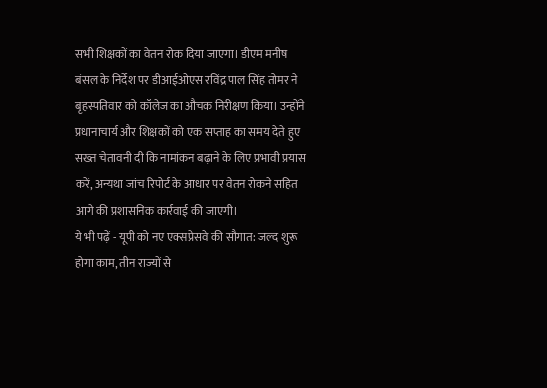सभी शिक्षकों का वेतन रोक दिया जाएगा। डीएम मनीष बंसल के निर्देश पर डीआईओएस रविंद्र पाल सिंह तोमर ने बृहस्पतिवार को कॉलेज का औचक निरीक्षण किया। उन्होंने प्रधानाचार्य और शिक्षकों को एक सप्ताह का समय देते हुए सख्त चेतावनी दी कि नामांकन बढ़ाने के लिए प्रभावी प्रयास करें, अन्यथा जांच रिपोर्ट के आधार पर वेतन रोकने सहित आगे की प्रशासनिक कार्रवाई की जाएगी।
ये भी पढ़ें - यूपी को नए एक्सप्रेसवे की सौगात: जल्द शुरू होगा काम, तीन राज्यों से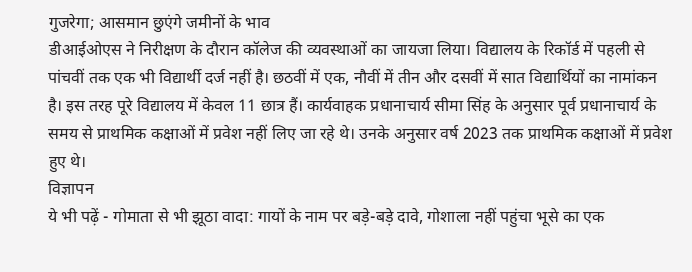गुजरेगा; आसमान छुएंगे जमीनों के भाव
डीआईओएस ने निरीक्षण के दौरान कॉलेज की व्यवस्थाओं का जायजा लिया। विद्यालय के रिकॉर्ड में पहली से पांचवीं तक एक भी विद्यार्थी दर्ज नहीं है। छठवीं में एक, नौवीं में तीन और दसवीं में सात विद्यार्थियों का नामांकन है। इस तरह पूरे विद्यालय में केवल 11 छात्र हैं। कार्यवाहक प्रधानाचार्य सीमा सिंह के अनुसार पूर्व प्रधानाचार्य के समय से प्राथमिक कक्षाओं में प्रवेश नहीं लिए जा रहे थे। उनके अनुसार वर्ष 2023 तक प्राथमिक कक्षाओं में प्रवेश हुए थे।
विज्ञापन
ये भी पढ़ें - गोमाता से भी झूठा वादा: गायों के नाम पर बड़े-बड़े दावे, गोशाला नहीं पहुंचा भूसे का एक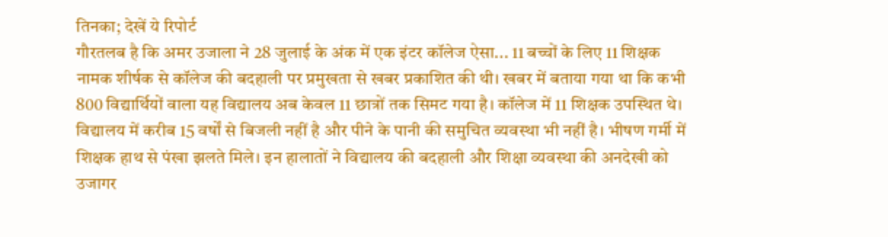तिनका; देखें ये रिपोर्ट
गौरतलब है कि अमर उजाला ने 28 जुलाई के अंक में एक इंटर कॉलेज ऐसा... 11 बच्चों के लिए 11 शिक्षक नामक शीर्षक से कॉलेज की बदहाली पर प्रमुखता से खबर प्रकाशित की थी। खबर में बताया गया था कि कभी 800 विद्यार्थियों वाला यह विद्यालय अब केवल 11 छात्रों तक सिमट गया है। कॉलेज में 11 शिक्षक उपस्थित थे। विद्यालय में करीब 15 वर्षों से बिजली नहीं है और पीने के पानी की समुचित व्यवस्था भी नहीं है। भीषण गर्मी में शिक्षक हाथ से पंखा झलते मिले। इन हालातों ने विद्यालय की बदहाली और शिक्षा व्यवस्था की अनदेखी को उजागर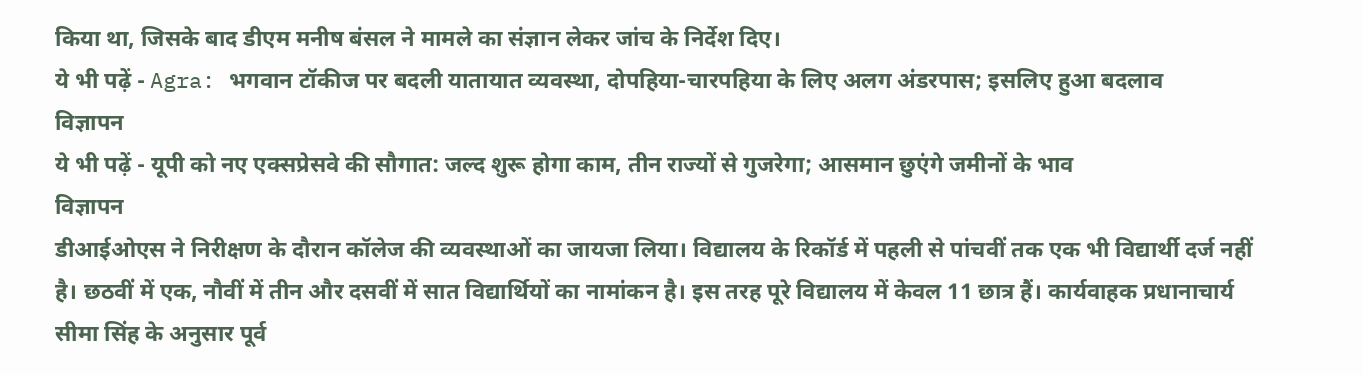किया था, जिसके बाद डीएम मनीष बंसल ने मामले का संज्ञान लेकर जांच के निर्देश दिए।
ये भी पढ़ें - Agra: भगवान टॉकीज पर बदली यातायात व्यवस्था, दोपहिया-चारपहिया के लिए अलग अंडरपास; इसलिए हुआ बदलाव
विज्ञापन
ये भी पढ़ें - यूपी को नए एक्सप्रेसवे की सौगात: जल्द शुरू होगा काम, तीन राज्यों से गुजरेगा; आसमान छुएंगे जमीनों के भाव
विज्ञापन
डीआईओएस ने निरीक्षण के दौरान कॉलेज की व्यवस्थाओं का जायजा लिया। विद्यालय के रिकॉर्ड में पहली से पांचवीं तक एक भी विद्यार्थी दर्ज नहीं है। छठवीं में एक, नौवीं में तीन और दसवीं में सात विद्यार्थियों का नामांकन है। इस तरह पूरे विद्यालय में केवल 11 छात्र हैं। कार्यवाहक प्रधानाचार्य सीमा सिंह के अनुसार पूर्व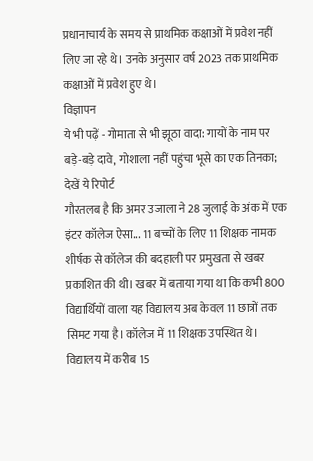प्रधानाचार्य के समय से प्राथमिक कक्षाओं में प्रवेश नहीं लिए जा रहे थे। उनके अनुसार वर्ष 2023 तक प्राथमिक कक्षाओं में प्रवेश हुए थे।
विज्ञापन
ये भी पढ़ें - गोमाता से भी झूठा वादा: गायों के नाम पर बड़े-बड़े दावे, गोशाला नहीं पहुंचा भूसे का एक तिनका; देखें ये रिपोर्ट
गौरतलब है कि अमर उजाला ने 28 जुलाई के अंक में एक इंटर कॉलेज ऐसा... 11 बच्चों के लिए 11 शिक्षक नामक शीर्षक से कॉलेज की बदहाली पर प्रमुखता से खबर प्रकाशित की थी। खबर में बताया गया था कि कभी 800 विद्यार्थियों वाला यह विद्यालय अब केवल 11 छात्रों तक सिमट गया है। कॉलेज में 11 शिक्षक उपस्थित थे। विद्यालय में करीब 15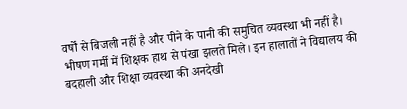वर्षों से बिजली नहीं है और पीने के पानी की समुचित व्यवस्था भी नहीं है। भीषण गर्मी में शिक्षक हाथ से पंखा झलते मिले। इन हालातों ने विद्यालय की बदहाली और शिक्षा व्यवस्था की अनदेखी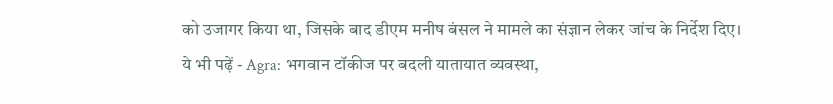को उजागर किया था, जिसके बाद डीएम मनीष बंसल ने मामले का संज्ञान लेकर जांच के निर्देश दिए।
ये भी पढ़ें - Agra: भगवान टॉकीज पर बदली यातायात व्यवस्था,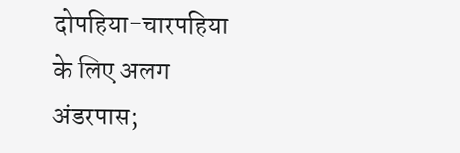दोपहिया-चारपहिया के लिए अलग अंडरपास;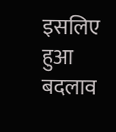इसलिए हुआ बदलाव